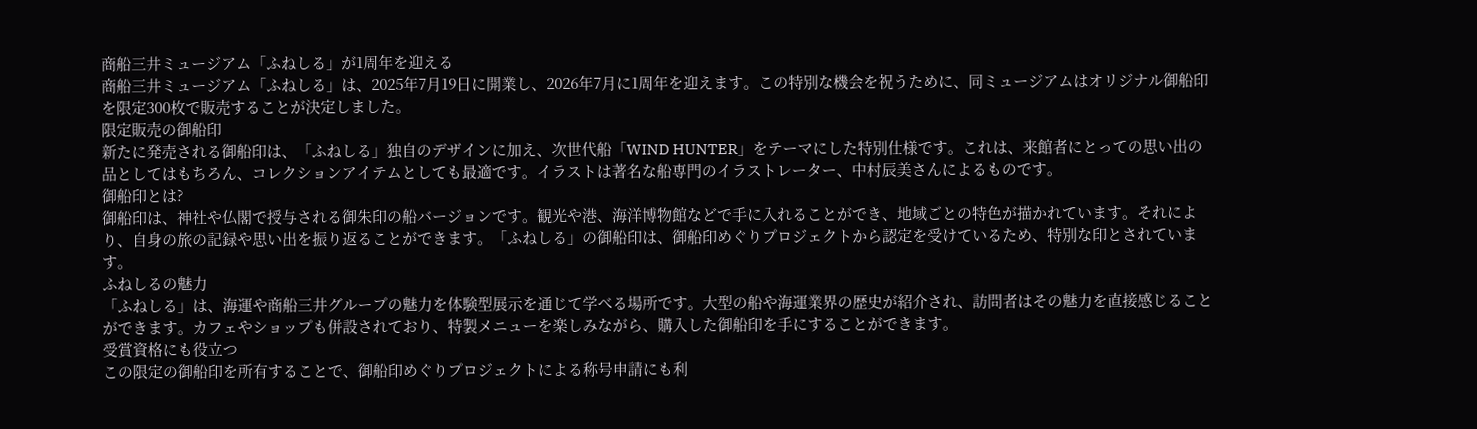商船三井ミュージアム「ふねしる」が1周年を迎える
商船三井ミュージアム「ふねしる」は、2025年7月19日に開業し、2026年7月に1周年を迎えます。この特別な機会を祝うために、同ミュージアムはオリジナル御船印を限定300枚で販売することが決定しました。
限定販売の御船印
新たに発売される御船印は、「ふねしる」独自のデザインに加え、次世代船「WIND HUNTER」をテーマにした特別仕様です。これは、来館者にとっての思い出の品としてはもちろん、コレクションアイテムとしても最適です。イラストは著名な船専門のイラストレーター、中村辰美さんによるものです。
御船印とは?
御船印は、神社や仏閣で授与される御朱印の船バージョンです。観光や港、海洋博物館などで手に入れることができ、地域ごとの特色が描かれています。それにより、自身の旅の記録や思い出を振り返ることができます。「ふねしる」の御船印は、御船印めぐりプロジェクトから認定を受けているため、特別な印とされています。
ふねしるの魅力
「ふねしる」は、海運や商船三井グループの魅力を体験型展示を通じて学べる場所です。大型の船や海運業界の歴史が紹介され、訪問者はその魅力を直接感じることができます。カフェやショップも併設されており、特製メニューを楽しみながら、購入した御船印を手にすることができます。
受賞資格にも役立つ
この限定の御船印を所有することで、御船印めぐりプロジェクトによる称号申請にも利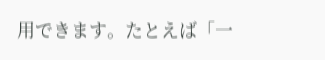用できます。たとえば「一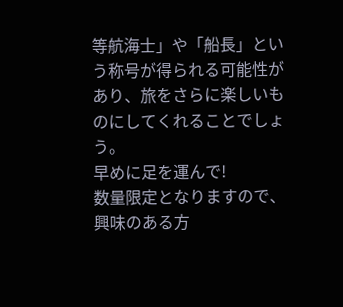等航海士」や「船長」という称号が得られる可能性があり、旅をさらに楽しいものにしてくれることでしょう。
早めに足を運んで!
数量限定となりますので、興味のある方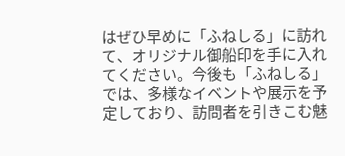はぜひ早めに「ふねしる」に訪れて、オリジナル御船印を手に入れてください。今後も「ふねしる」では、多様なイベントや展示を予定しており、訪問者を引きこむ魅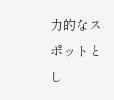力的なスポットとし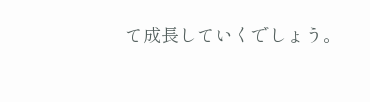て成長していくでしょう。